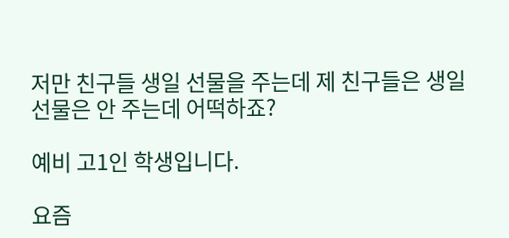저만 친구들 생일 선물을 주는데 제 친구들은 생일 선물은 안 주는데 어떡하죠?

예비 고1인 학생입니다.

요즘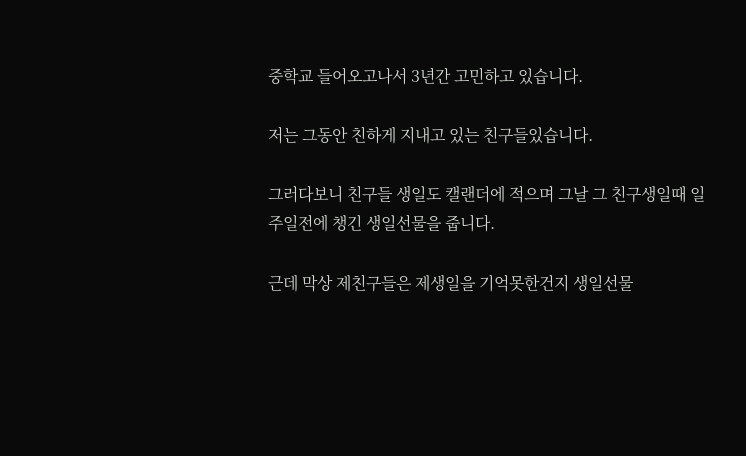중학교 들어오고나서 3년간 고민하고 있습니다.

저는 그동안 친하게 지내고 있는 친구들있습니다.

그러다보니 친구들 생일도 캘랜더에 적으며 그날 그 친구생일때 일주일전에 챙긴 생일선물을 줍니다.

근데 막상 제친구들은 제생일을 기억못한건지 생일선물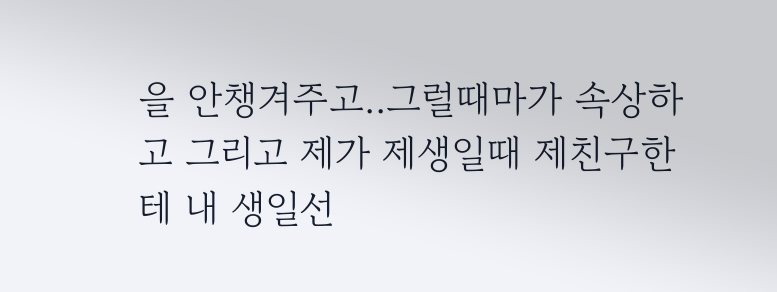을 안챙겨주고..그럴때마가 속상하고 그리고 제가 제생일때 제친구한테 내 생일선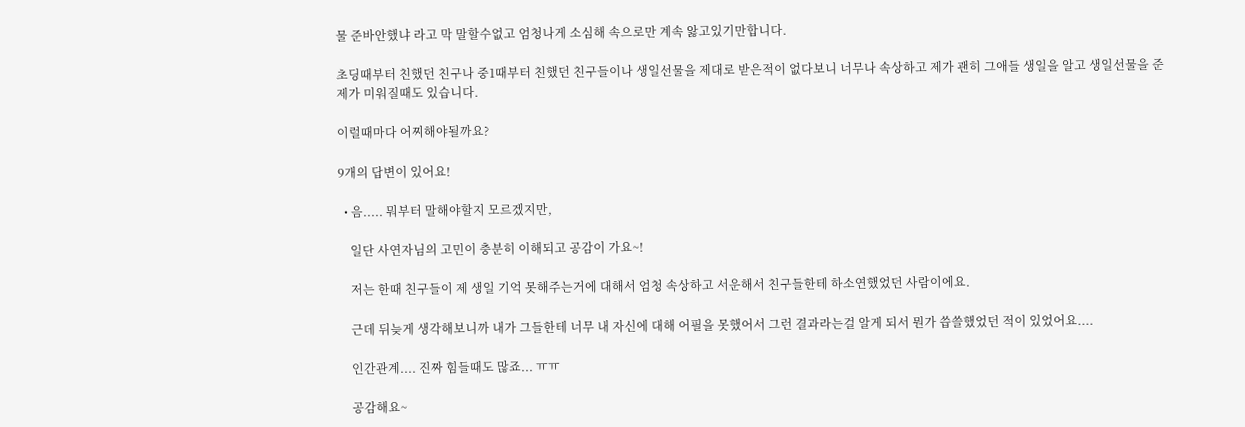물 준바안했냐 라고 막 말할수없고 엄청나게 소심해 속으로만 계속 앓고있기만합니다.

초딩때부터 친했던 친구나 중1때부터 친했던 친구들이나 생일선물을 제대로 받은적이 없다보니 너무나 속상하고 제가 괜히 그애들 생일을 알고 생일선물을 준 제가 미워질때도 있습니다.

이럴때마다 어찌해야될까요?

9개의 답변이 있어요!

  • 음..... 뭐부터 말해야할지 모르겠지만,

    일단 사연자님의 고민이 충분히 이해되고 공감이 가요~!

    저는 한때 친구들이 제 생일 기억 못해주는거에 대해서 엄청 속상하고 서운해서 친구들한테 하소연했었던 사람이에요.

    근데 뒤늦게 생각해보니까 내가 그들한테 너무 내 자신에 대해 어필을 못했어서 그런 결과라는걸 알게 되서 뭔가 씁쓸했었던 적이 있었어요....

    인간관계.... 진짜 힘들때도 많죠... ㅠㅠ

    공감해요~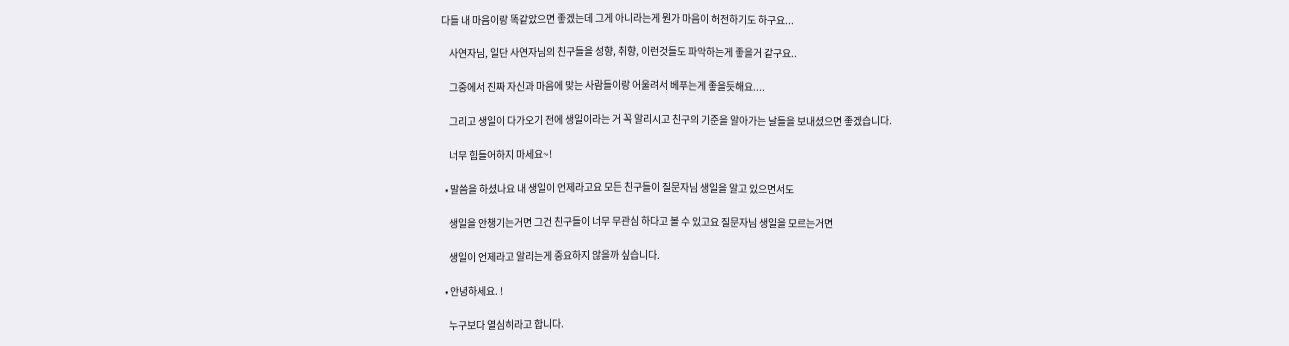다들 내 마음이랑 똑같았으면 좋겠는데 그게 아니라는게 뭔가 마음이 허전하기도 하구요...

    사연자님, 일단 사연자님의 친구들을 성향, 취향, 이런것들도 파악하는게 좋을거 같구요..

    그중에서 진짜 자신과 마음에 맞는 사람들이랑 어울려서 베푸는게 좋을듯해요....

    그리고 생일이 다가오기 전에 생일이라는 거 꼭 알리시고 친구의 기준을 알아가는 날들을 보내셨으면 좋겠습니다.

    너무 힘들어하지 마세요~!

  • 말씀을 하셨나요 내 생일이 언제라고요 모든 친구들이 질문자님 생일을 알고 있으면서도

    생일을 안챙기는거면 그건 친구들이 너무 무관심 하다고 볼 수 있고요 질문자님 생일을 모르는거면

    생일이 언제라고 알리는게 중요하지 않을까 싶습니다.

  • 안녕하세요. !

    누구보다 열심히라고 합니다.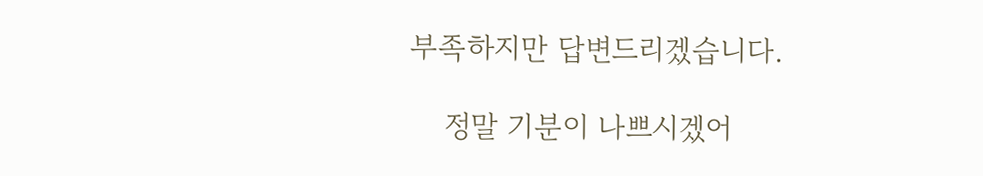부족하지만 답변드리겠습니다.

    정말 기분이 나쁘시겠어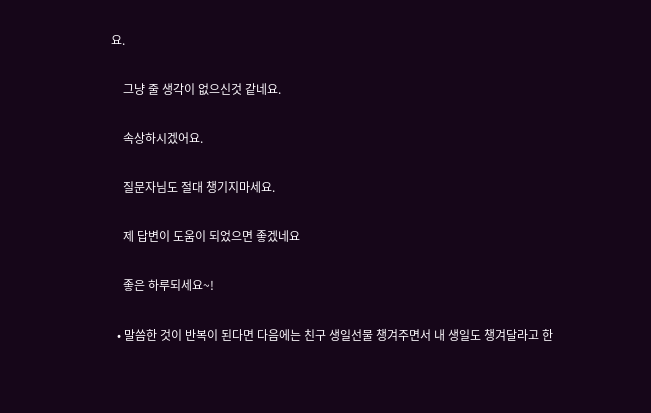요.

    그냥 줄 생각이 없으신것 같네요.

    속상하시겠어요.

    질문자님도 절대 챙기지마세요.

    제 답변이 도움이 되었으면 좋겠네요

    좋은 하루되세요~!

  • 말씀한 것이 반복이 된다면 다음에는 친구 생일선물 챙겨주면서 내 생일도 챙겨달라고 한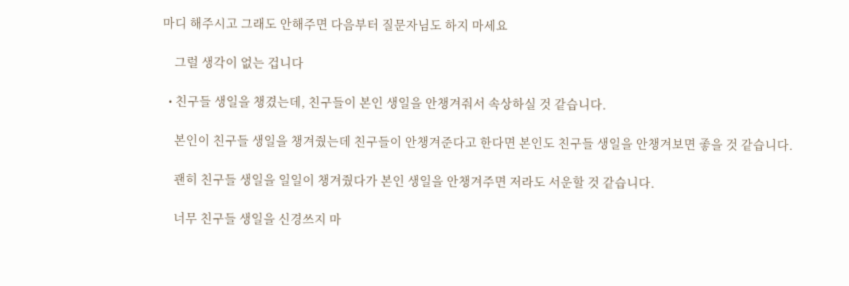마디 해주시고 그래도 안해주면 다음부터 질문자님도 하지 마세요

    그럴 생각이 없는 겁니다

  • 친구들 생일을 챙겼는데, 친구들이 본인 생일을 안챙겨줘서 속상하실 것 같습니다.

    본인이 친구들 생일을 챙겨줬는데 친구들이 안챙겨준다고 한다면 본인도 친구들 생일을 안챙겨보면 좋을 것 같습니다.

    괜히 친구들 생일을 일일이 챙겨줬다가 본인 생일을 안챙겨주면 저라도 서운할 것 같습니다.

    너무 친구들 생일을 신경쓰지 마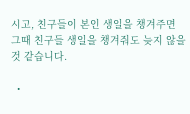시고, 친구들이 본인 생일을 챙겨주면 그때 친구들 생일을 챙겨줘도 늦지 않을 것 같습니다.

  •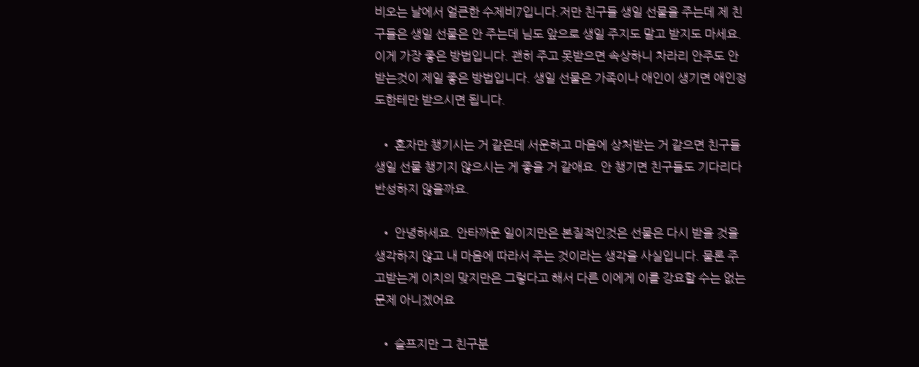비오는 날에서 얼큰한 수제비7입니다.저만 친구들 생일 선물을 주는데 제 친구들은 생일 선물은 안 주는데 님도 앞으로 생일 주지도 말고 받지도 마세요. 이게 가장 좋은 방법입니다. 괜히 주고 못받으면 속상하니 차라리 안주도 안받는것이 제일 좋은 방법입니다. 생일 선물은 가족이나 애인이 생기면 애인정도한테만 받으시면 됩니다.

  • 혼자만 챙기시는 거 같은데 서운하고 마음에 상처받는 거 같으면 친구들 생일 선물 챙기지 않으시는 게 좋을 거 같애요. 안 챙기면 친구들도 기다리다 반성하지 않을까요.

  • 안녕하세요. 안타까운 일이지만은 본질적인것은 선물은 다시 받을 것을 생각하지 않고 내 마음에 따라서 주는 것이라는 생각을 사실입니다. 물론 주고받는게 이치의 맞지만은 그렇다고 해서 다른 이에게 이를 강요할 수는 없는 문제 아니겠어요

  • 슬프지만 그 친구분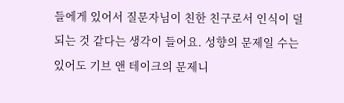들에게 있어서 질문자님이 친한 친구로서 인식이 덜 되는 것 같다는 생각이 들어요. 성향의 문제일 수는 있어도 기브 앤 테이크의 문제니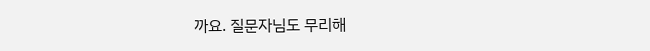까요. 질문자님도 무리해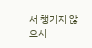서 챙기지 않으시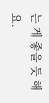는 게 좋을 듯 해요.